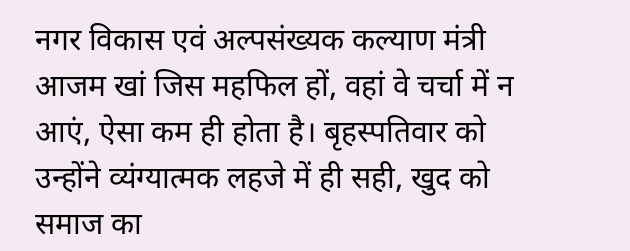नगर विकास एवं अल्पसंख्यक कल्याण मंत्री आजम खां जिस महफिल हों, वहां वे चर्चा में न आएं, ऐसा कम ही होता है। बृहस्पतिवार को उन्होंने व्यंग्यात्मक लहजे में ही सही, खुद को समाज का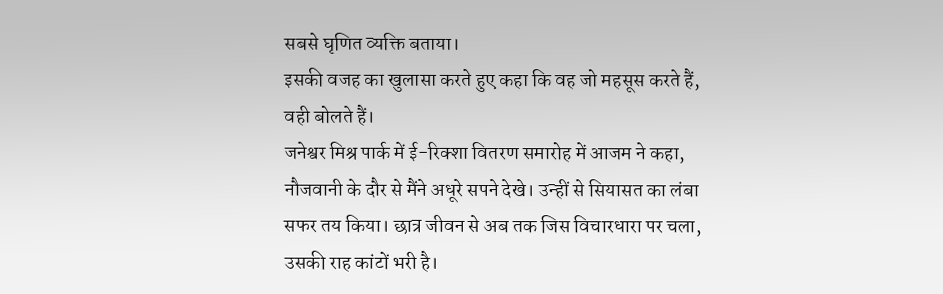सबसे घृणित व्यक्ति बताया।
इसकी वजह का खुलासा करते हुए कहा कि वह जो महसूस करते हैं, वही बोलते हैं।
जनेश्वर मिश्र पार्क में ई-रिक्शा वितरण समारोह में आजम ने कहा, नौजवानी के दौर से मैंने अधूरे सपने देखे। उन्हीं से सियासत का लंबा सफर तय किया। छात्र जीवन से अब तक जिस विचारधारा पर चला, उसकी राह कांटों भरी है।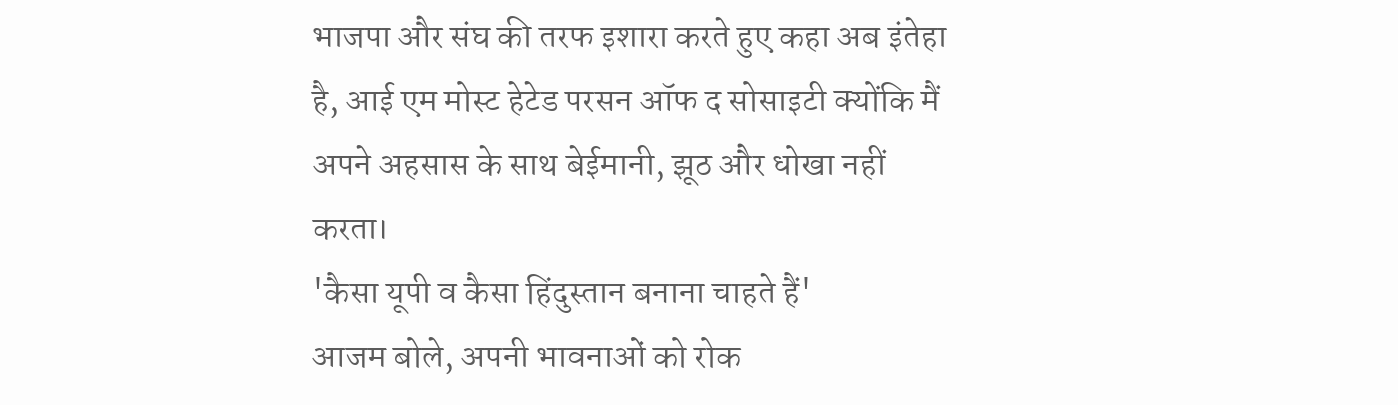भाजपा और संघ की तरफ इशारा करते हुए कहा अब इंतेहा है, आई एम मोस्ट हेटेड परसन ऑफ द सोसाइटी क्योंकि मैं अपने अहसास के साथ बेईमानी, झूठ और धोखा नहीं करता।
'कैसा यूपी व कैसा हिंदुस्तान बनाना चाहते हैं'
आजम बोले, अपनी भावनाओं को रोक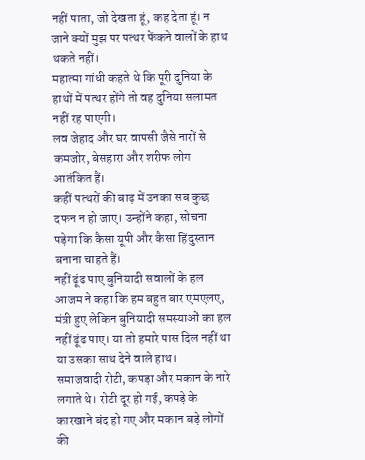नहीं पाता, जो देखता हूं, कह देता हूं। न जाने क्यों मुझ पर पत्थर फेंकने वालों के हाथ थकते नहीं।
महात्मा गांधी कहते थे कि पूरी दुनिया के हाथों में पत्थर होंगे तो वह दुनिया सलामत नहीं रह पाएगी।
लव जेहाद और घर वापसी जैसे नारों से कमजोर, बेसहारा और शरीफ लोग आतंकित हैं।
कहीं पत्थरों की बाढ़ में उनका सब कुछ दफन न हो जाए। उन्होंने कहा, सोचना पड़ेगा कि कैसा यूपी और कैसा हिंदुस्तान बनाना चाहते हैं।
नहीं ढूंढ पाए बुनियादी सवालों के हल
आजम ने कहा कि हम बहुत बार एमएलए, मंत्री हुए लेकिन बुनियादी समस्याओं का हल नहीं ढूंढ पाए। या तो हमारे पास दिल नहीं था या उसका साथ देने वाले हाथ।
समाजवादी रोटी, कपड़ा और मकान के नारे लगाते थे। रोटी दूर हो गई, कपड़े के कारखाने बंद हो गए और मकान बड़े लोगों की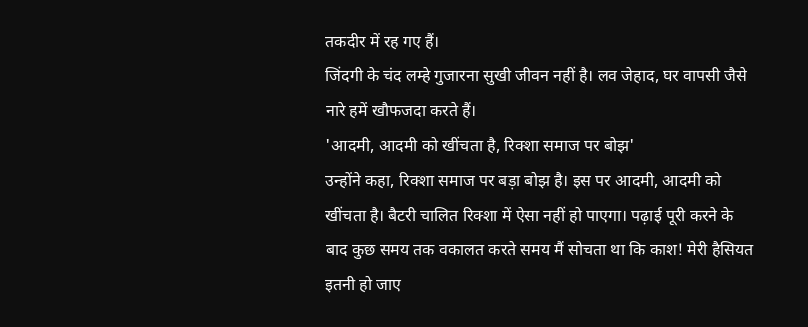तकदीर में रह गए हैं।
जिंदगी के चंद लम्हे गुजारना सुखी जीवन नहीं है। लव जेहाद, घर वापसी जैसे नारे हमें खौफजदा करते हैं।
'आदमी, आदमी को खींचता है, रिक्शा समाज पर बोझ'
उन्होंने कहा, रिक्शा समाज पर बड़ा बोझ है। इस पर आदमी, आदमी को खींचता है। बैटरी चालित रिक्शा में ऐसा नहीं हो पाएगा। पढ़ाई पूरी करने के बाद कुछ समय तक वकालत करते समय मैं सोचता था कि काश! मेरी हैसियत इतनी हो जाए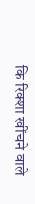कि रिक्शा खींचने वाले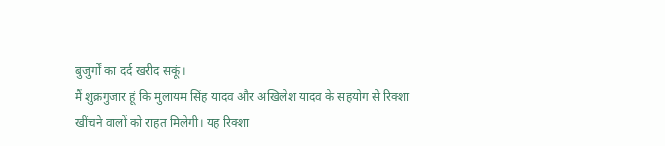बुजुर्गों का दर्द खरीद सकूं।
मैं शुक्रगुजार हूं कि मुलायम सिंह यादव और अखिलेश यादव के सहयोग से रिक्शा खींचने वालों को राहत मिलेगी। यह रिक्शा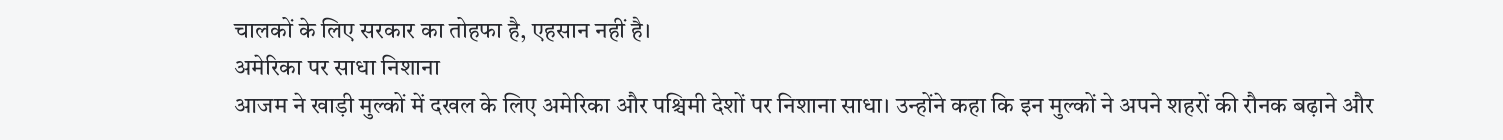चालकों के लिए सरकार का तोहफा है, एहसान नहीं है।
अमेरिका पर साधा निशाना
आजम ने खाड़ी मुल्कों में दखल के लिए अमेरिका और पश्चिमी देशों पर निशाना साधा। उन्होंने कहा कि इन मुल्कों ने अपने शहरों की रौनक बढ़ाने और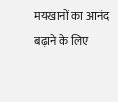मयखानों का आनंद बढ़ाने के लिए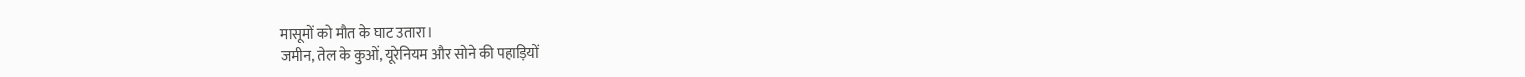मासूमों को मौत के घाट उतारा।
जमीन, तेल के कुओं, यूरेनियम और सोने की पहाड़ियों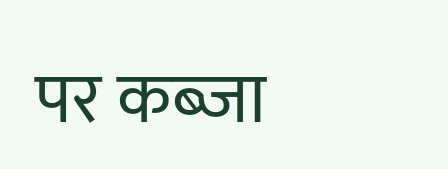पर कब्जा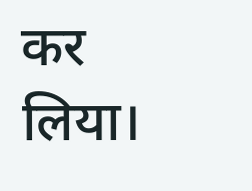कर लिया।